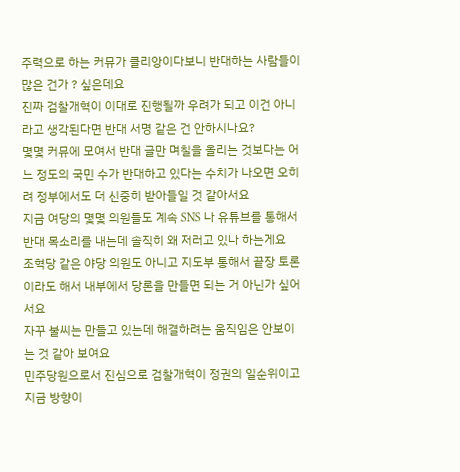주력으로 하는 커뮤가 클리앙이다보니 반대하는 사람들이 많은 건가 ? 싶은데요
진짜 검찰개혁이 이대로 진행될까 우려가 되고 이건 아니라고 생각된다면 반대 서명 같은 건 안하시나요?
몇몇 커뮤에 모여서 반대 글만 며칠을 올리는 것보다는 어느 정도의 국민 수가 반대하고 있다는 수치가 나오면 오히려 정부에서도 더 신중히 받아들일 것 같아서요
지금 여당의 몇몇 의원들도 계속 SNS 나 유튜브를 통해서 반대 목소리를 내는데 솔직히 왜 저러고 있나 하는게요
조혁당 같은 야당 의원도 아니고 지도부 통해서 끝장 토론이라도 해서 내부에서 당론을 만들면 되는 거 아닌가 싶어서요
자꾸 불씨는 만들고 있는데 해결하려는 움직임은 안보이는 것 같아 보여요
민주당원으로서 진심으로 검찰개혁이 정권의 일순위이고 지금 방향이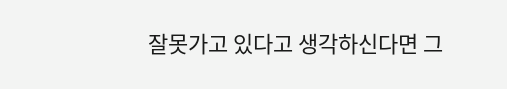잘못가고 있다고 생각하신다면 그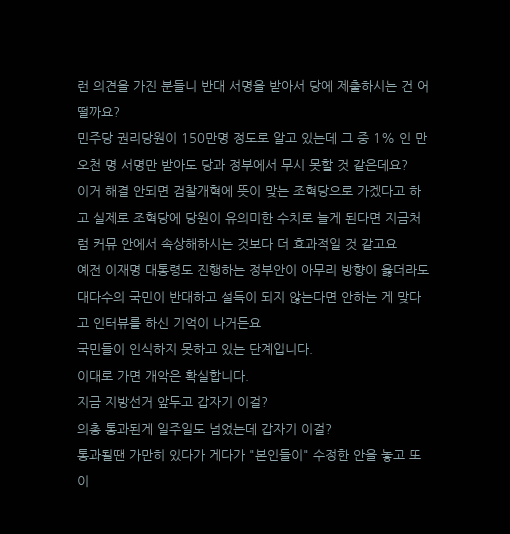런 의견을 가진 분들니 반대 서명을 받아서 당에 제출하시는 건 어떨까요?
민주당 권리당원이 150만명 정도로 알고 있는데 그 중 1% 인 만 오천 명 서명만 받아도 당과 정부에서 무시 못할 것 같은데요?
이거 해결 안되면 검찰개혁에 뜻이 맞는 조혁당으로 가겠다고 하고 실제로 조혁당에 당원이 유의미한 수치로 늘게 된다면 지금처럼 커뮤 안에서 속상해하시는 것보다 더 효과적일 것 같고요
예전 이재명 대통령도 진행하는 정부안이 아무리 방향이 옳더라도 대다수의 국민이 반대하고 설득이 되지 않는다면 안하는 게 맞다고 인터뷰를 하신 기억이 나거든요
국민들이 인식하지 못하고 있는 단계입니다.
이대로 가면 개악은 확실합니다.
지금 지방선거 앞두고 갑자기 이걸?
의총 통과된게 일주일도 넘었는데 갑자기 이걸?
통과될땐 가만히 있다가 게다가 "본인들이" 수정한 안을 놓고 또 이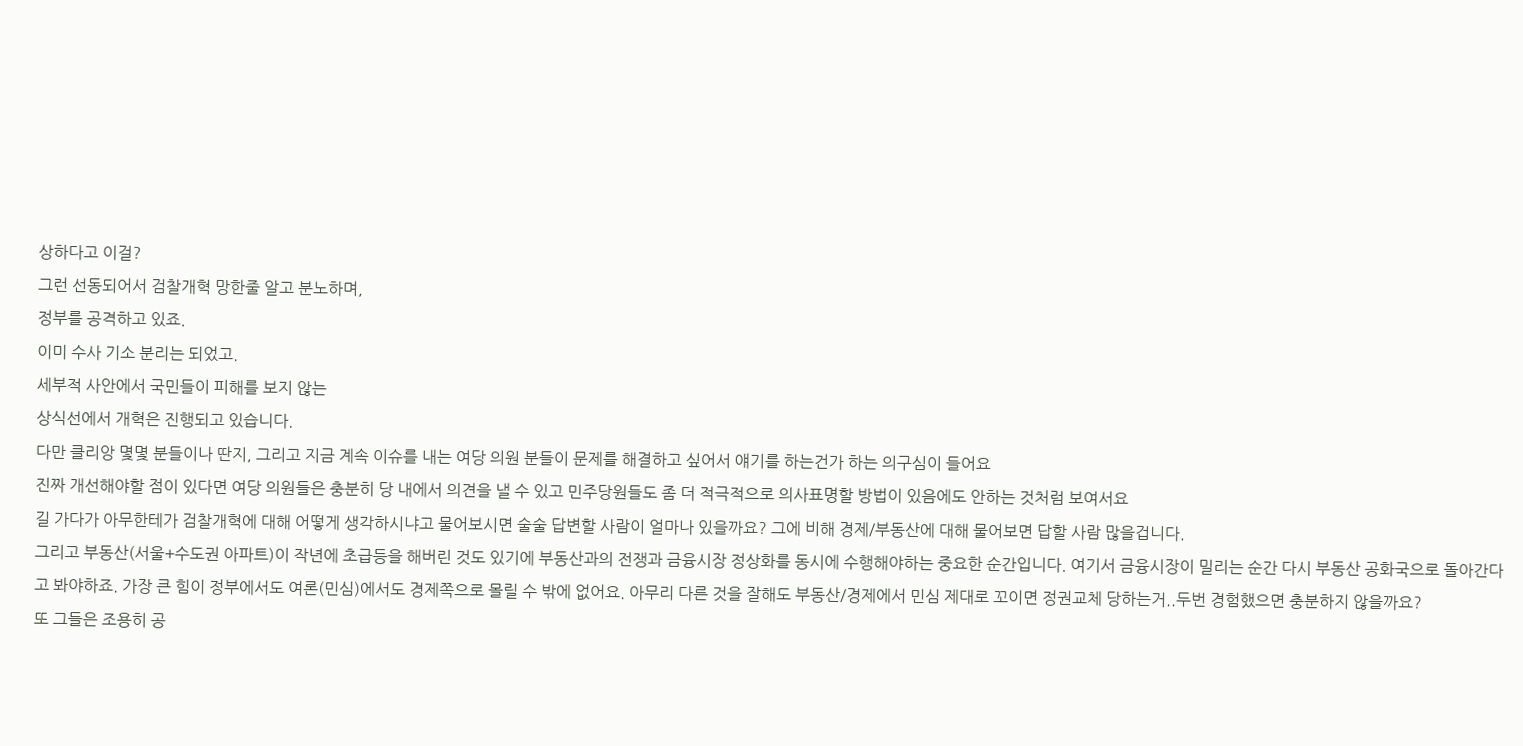상하다고 이걸?
그런 선동되어서 검찰개혁 망한줄 알고 분노하며,
정부를 공격하고 있죠.
이미 수사 기소 분리는 되었고.
세부적 사안에서 국민들이 피해를 보지 않는
상식선에서 개혁은 진행되고 있습니다.
다만 클리앙 몇몇 분들이나 딴지, 그리고 지금 계속 이슈를 내는 여당 의원 분들이 문제를 해결하고 싶어서 얘기를 하는건가 하는 의구심이 들어요
진짜 개선해야할 점이 있다면 여당 의원들은 충분히 당 내에서 의견을 낼 수 있고 민주당원들도 좀 더 적극적으로 의사표명할 방법이 있음에도 안하는 것처럼 보여서요
길 가다가 아무한테가 검찰개혁에 대해 어떻게 생각하시냐고 물어보시면 술술 답변할 사람이 얼마나 있을까요? 그에 비해 경제/부동산에 대해 물어보면 답할 사람 많을겁니다.
그리고 부동산(서울+수도권 아파트)이 작년에 초급등을 해버린 것도 있기에 부동산과의 전쟁과 금융시장 정상화를 동시에 수행해야하는 중요한 순간입니다. 여기서 금융시장이 밀리는 순간 다시 부동산 공화국으로 돌아간다고 봐야하죠. 가장 큰 힘이 정부에서도 여론(민심)에서도 경제쪽으로 몰릴 수 밖에 없어요. 아무리 다른 것을 잘해도 부동산/경제에서 민심 제대로 꼬이면 정권교체 당하는거..두번 경험했으면 충분하지 않을까요?
또 그들은 조용히 공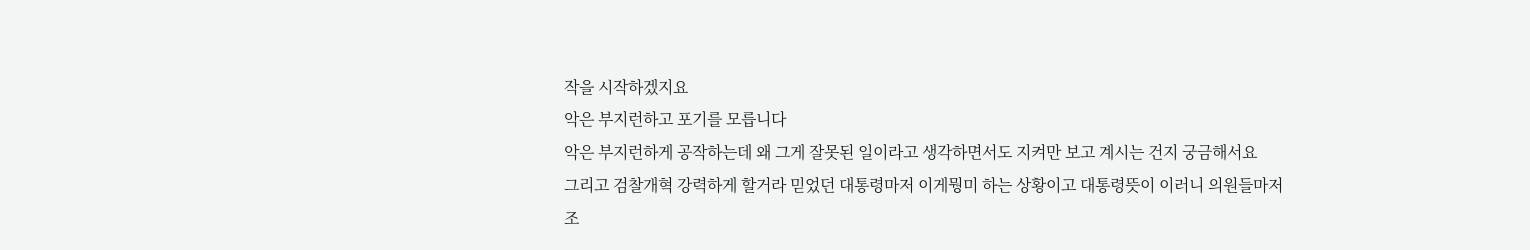작을 시작하겠지요
악은 부지런하고 포기를 모릅니다
악은 부지런하게 공작하는데 왜 그게 잘못된 일이라고 생각하면서도 지켜만 보고 계시는 건지 궁금해서요
그리고 검찰개혁 강력하게 할거라 믿었던 대통령마저 이게뭥미 하는 상황이고 대통령뜻이 이러니 의원들마저 조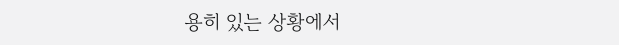용히 있는 상황에서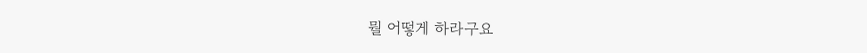뭘 어떻게 하라구요